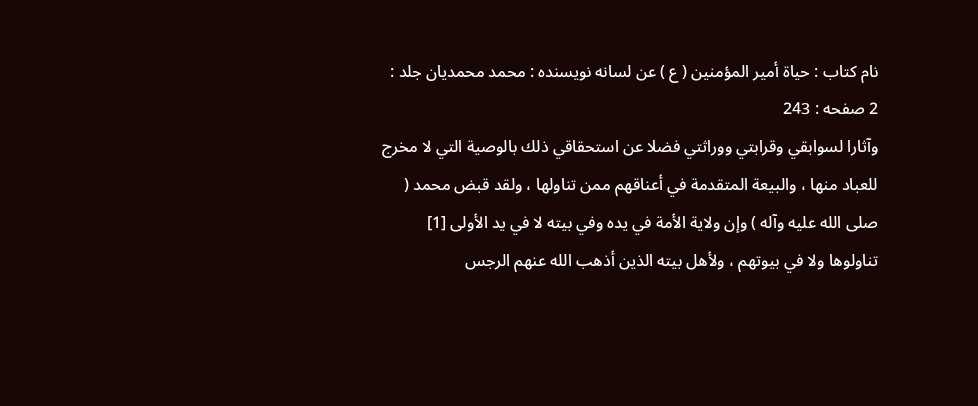نام کتاب : حياة أمير المؤمنين ( ع ) عن لسانه نویسنده : محمد محمديان جلد : 2 صفحه : 243
وآثارا لسوابقي وقرابتي ووراثتي فضلا عن استحقاقي ذلك بالوصية التي لا مخرج للعباد منها ، والبيعة المتقدمة في أعناقهم ممن تناولها ، ولقد قبض محمد ( صلى الله عليه وآله ) وإن ولاية الأمة في يده وفي بيته لا في يد الأولى [1] تناولوها ولا في بيوتهم ، ولأهل بيته الذين أذهب الله عنهم الرجس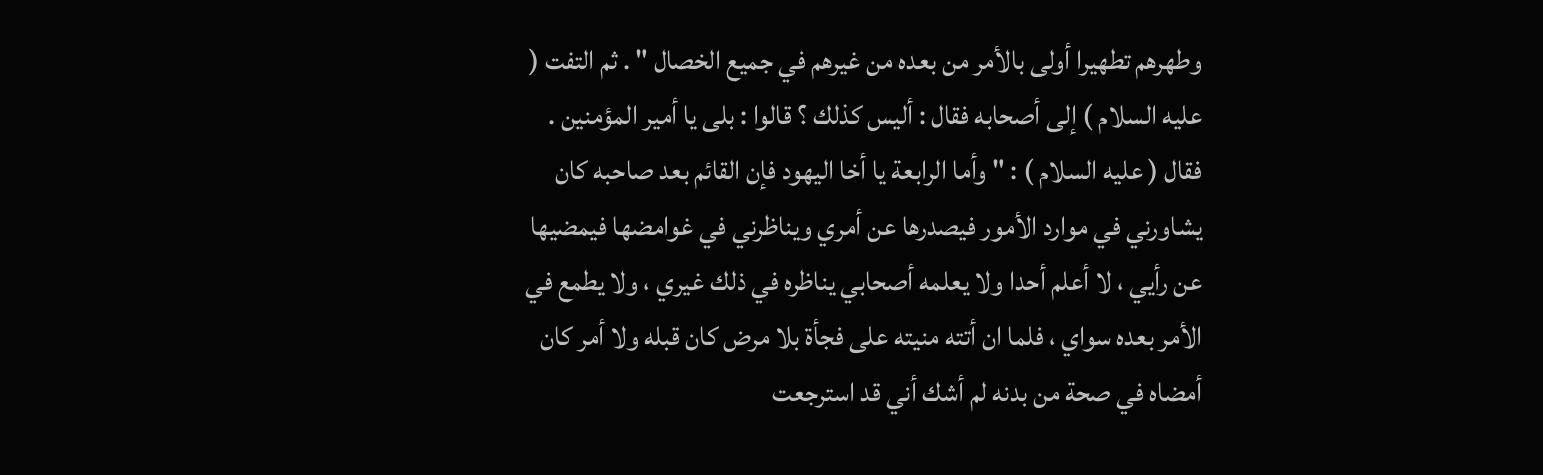وطهرهم تطهيرا أولى بالأمر من بعده من غيرهم في جميع الخصال " . ثم التفت ( عليه السلام ) إلى أصحابه فقال : أليس كذلك ؟ قالوا : بلى يا أمير المؤمنين . فقال ( عليه السلام ) : " وأما الرابعة يا أخا اليهود فإن القائم بعد صاحبه كان يشاورني في موارد الأمور فيصدرها عن أمري ويناظرني في غوامضها فيمضيها عن رأيي ، لا أعلم أحدا ولا يعلمه أصحابي يناظره في ذلك غيري ، ولا يطمع في الأمر بعده سواي ، فلما ان أتته منيته على فجأة بلا مرض كان قبله ولا أمر كان أمضاه في صحة من بدنه لم أشك أني قد استرجعت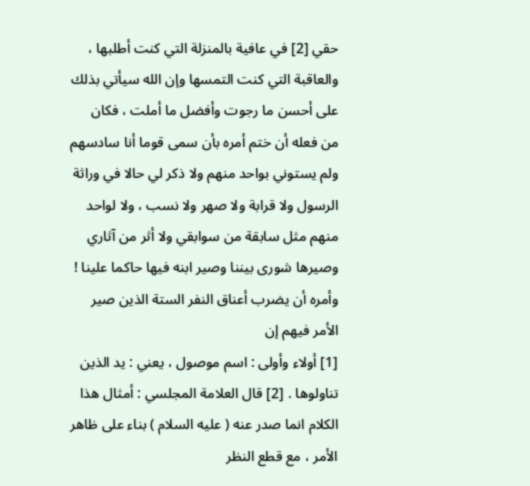حقي [2] في عافية بالمنزلة التي كنت أطلبها ، والعاقبة التي كنت التمسها وإن الله سيأتي بذلك على أحسن ما رجوت وأفضل ما أملت ، فكان من فعله أن ختم أمره بأن سمى قوما أنا سادسهم ولم يستوني بواحد منهم ولا ذكر لي حالا في وراثة الرسول ولا قرابة ولا صهر ولا نسب ، ولا لواحد منهم مثل سابقة من سوابقي ولا أثر من آثاري وصيرها شورى بيننا وصير ابنه فيها حاكما علينا ! وأمره أن يضرب أعناق النفر الستة الذين صير الأمر فيهم إن
[1] أولاء وأولى : اسم موصول ، يعني : يد الذين تناولوها . [2] قال العلامة المجلسي : أمثال هذا الكلام انما صدر عنه ( عليه السلام ) بناء على ظاهر الأمر ، مع قطع النظر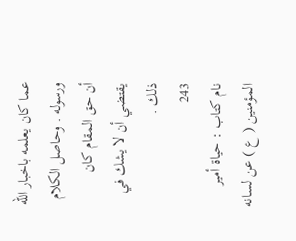عما كان يعلمه باخبار الله ورسوله . وحاصل الكلام أن حق المقام كان يقتضي أن لا يشك في ذلك .
243
نام کتاب : حياة أمير المؤمنين ( ع ) عن لسانه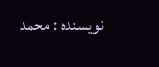نویسنده : محمد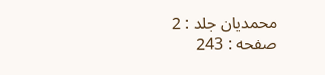محمديان جلد : 2 صفحه : 243